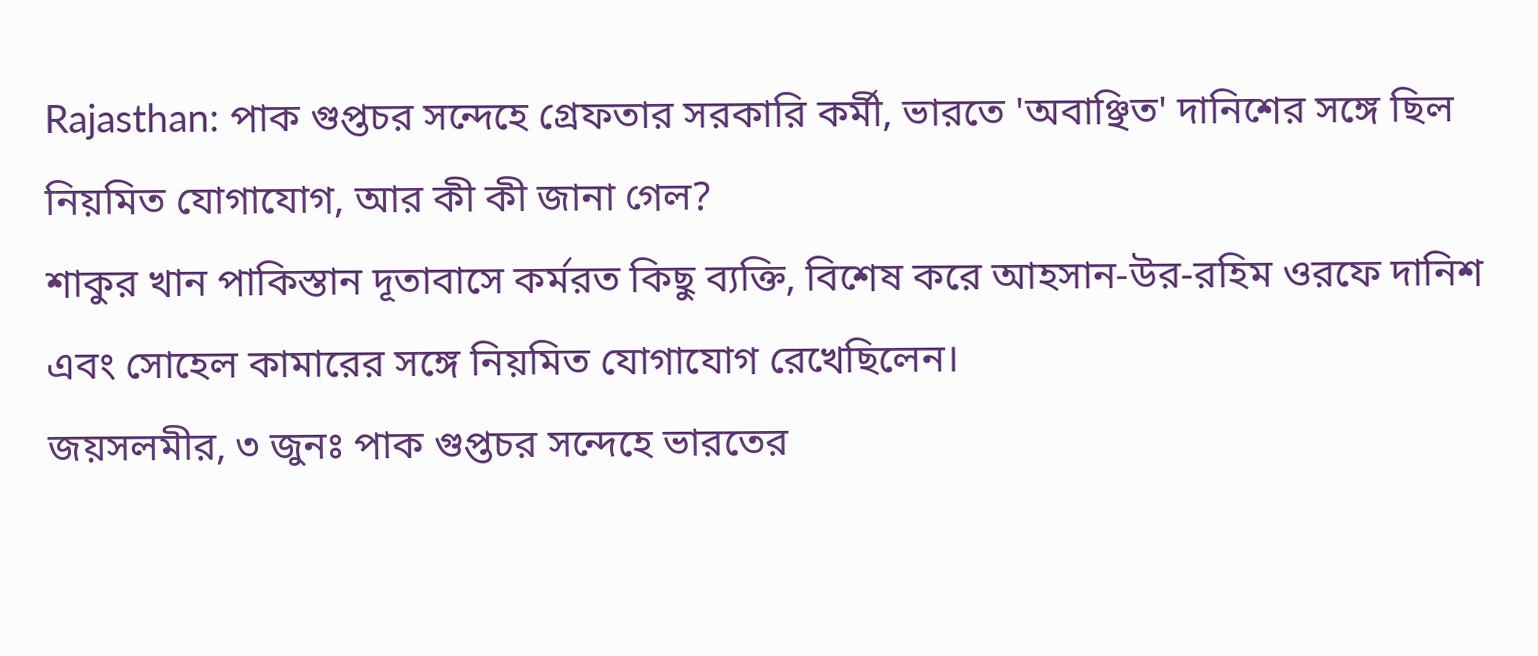Rajasthan: পাক গুপ্তচর সন্দেহে গ্রেফতার সরকারি কর্মী, ভারতে 'অবাঞ্ছিত' দানিশের সঙ্গে ছিল নিয়মিত যোগাযোগ, আর কী কী জানা গেল?
শাকুর খান পাকিস্তান দূতাবাসে কর্মরত কিছু ব্যক্তি, বিশেষ করে আহসান-উর-রহিম ওরফে দানিশ এবং সোহেল কামারের সঙ্গে নিয়মিত যোগাযোগ রেখেছিলেন।
জয়সলমীর, ৩ জুনঃ পাক গুপ্তচর সন্দেহে ভারতের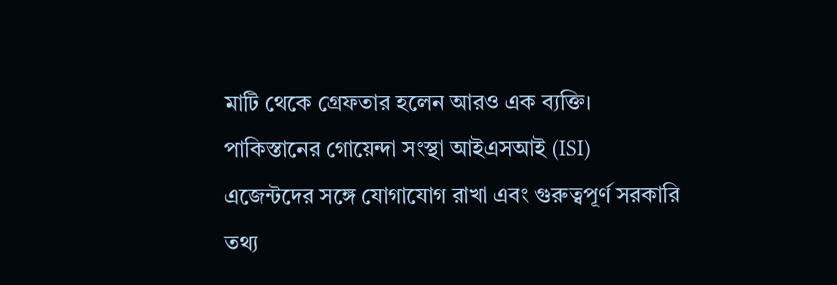মাটি থেকে গ্রেফতার হলেন আরও এক ব্যক্তি। পাকিস্তানের গোয়েন্দা সংস্থা আইএসআই (ISI) এজেন্টদের সঙ্গে যোগাযোগ রাখা এবং গুরুত্বপূর্ণ সরকারি তথ্য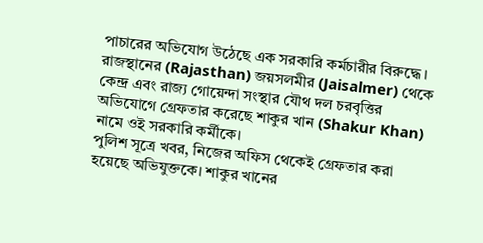পাচারের অভিযোগ উঠেছে এক সরকারি কর্মচারীর বিরুদ্ধে। রাজস্থানের (Rajasthan) জয়সলমীর (Jaisalmer) থেকে কেন্দ্র এবং রাজ্য গোয়েন্দা সংস্থার যৌথ দল চরবৃত্তির অভিযোগে গ্রেফতার করেছে শাকুর খান (Shakur Khan) নামে ওই সরকারি কর্মীকে।
পুলিশ সূত্রে খবর, নিজের অফিস থেকেই গ্রেফতার করা হয়েছে অভিযুক্তকে। শাকুর খানের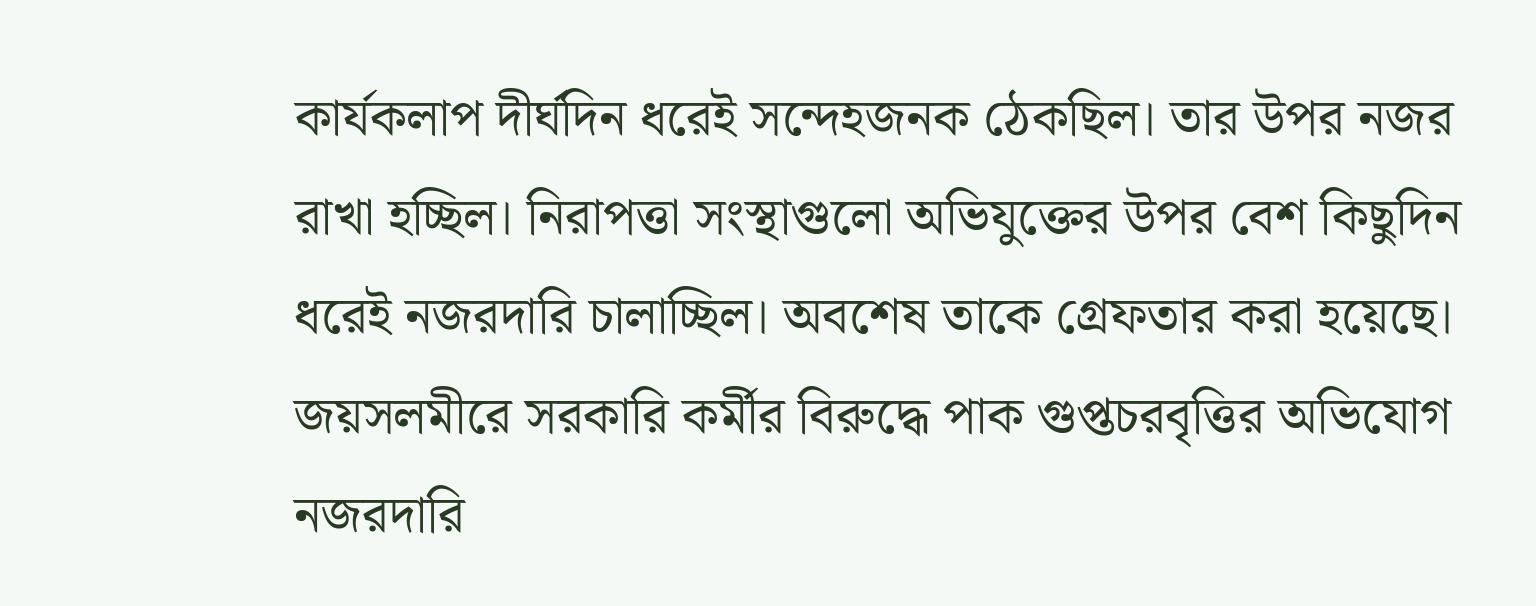কার্যকলাপ দীর্ঘদিন ধরেই সন্দেহজনক ঠেকছিল। তার উপর নজর রাখা হচ্ছিল। নিরাপত্তা সংস্থাগুলো অভিযুক্তের উপর বেশ কিছুদিন ধরেই নজরদারি চালাচ্ছিল। অবশেষ তাকে গ্রেফতার করা হয়েছে।
জয়সলমীরে সরকারি কর্মীর বিরুদ্ধে পাক গুপ্তচরবৃত্তির অভিযোগ
নজরদারি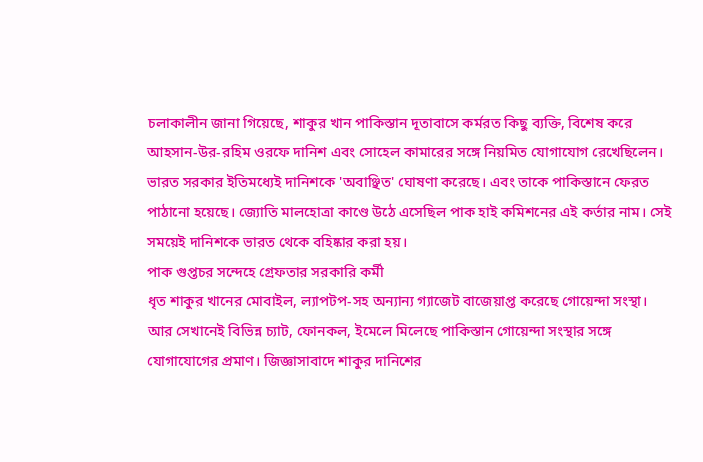চলাকালীন জানা গিয়েছে, শাকুর খান পাকিস্তান দূতাবাসে কর্মরত কিছু ব্যক্তি, বিশেষ করে আহসান-উর-রহিম ওরফে দানিশ এবং সোহেল কামারের সঙ্গে নিয়মিত যোগাযোগ রেখেছিলেন। ভারত সরকার ইতিমধ্যেই দানিশকে 'অবাঞ্ছিত' ঘোষণা করেছে। এবং তাকে পাকিস্তানে ফেরত পাঠানো হয়েছে। জ্যোতি মালহোত্রা কাণ্ডে উঠে এসেছিল পাক হাই কমিশনের এই কর্তার নাম। সেই সময়েই দানিশকে ভারত থেকে বহিষ্কার করা হয়।
পাক গুপ্তচর সন্দেহে গ্রেফতার সরকারি কর্মী
ধৃত শাকুর খানের মোবাইল, ল্যাপটপ-সহ অন্যান্য গ্যাজেট বাজেয়াপ্ত করেছে গোয়েন্দা সংস্থা। আর সেখানেই বিভিন্ন চ্যাট, ফোনকল, ইমেলে মিলেছে পাকিস্তান গোয়েন্দা সংস্থার সঙ্গে যোগাযোগের প্রমাণ। জিজ্ঞাসাবাদে শাকুর দানিশের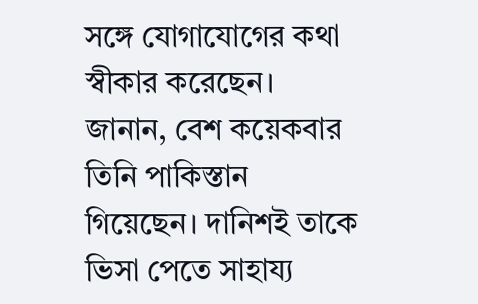সঙ্গে যোগাযোগের কথা স্বীকার করেছেন। জানান, বেশ কয়েকবার তিনি পাকিস্তান গিয়েছেন। দানিশই তাকে ভিসা পেতে সাহায্য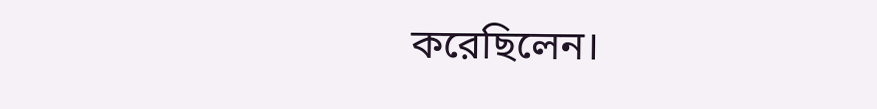করেছিলেন।